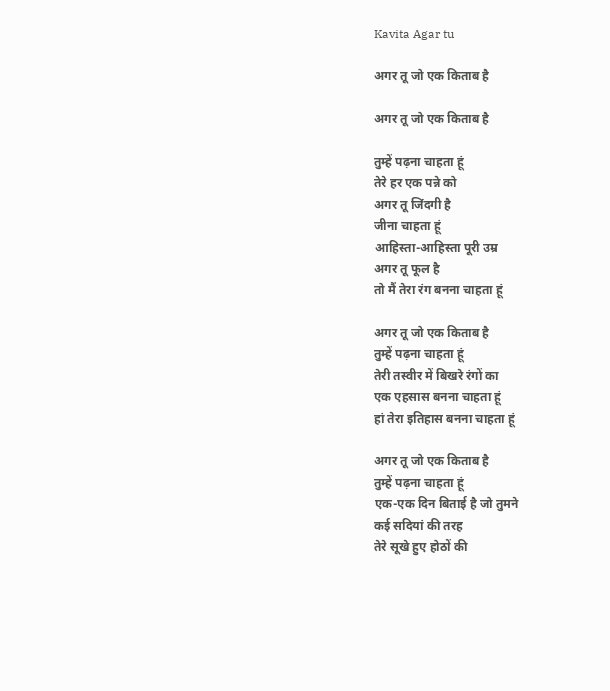Kavita Agar tu

अगर तू जो एक किताब है

अगर तू जो एक किताब है

तुम्हें पढ़ना चाहता हूं
तेरे हर एक पन्ने को
अगर तू जिंदगी है
जीना चाहता हूं
आहिस्ता-आहिस्ता पूरी उम्र
अगर तू फूल है
तो मैं तेरा रंग बनना चाहता हूं

अगर तू जो एक किताब है
तुम्हें पढ़ना चाहता हूं
तेरी तस्वीर में बिखरे रंगों का
एक एहसास बनना चाहता हूं
हां तेरा इतिहास बनना चाहता हूं

अगर तू जो एक किताब है
तुम्हें पढ़ना चाहता हूं
एक-एक दिन बिताई है जो तुमने
कई सदियां की तरह
तेरे सूखे हुए होठों की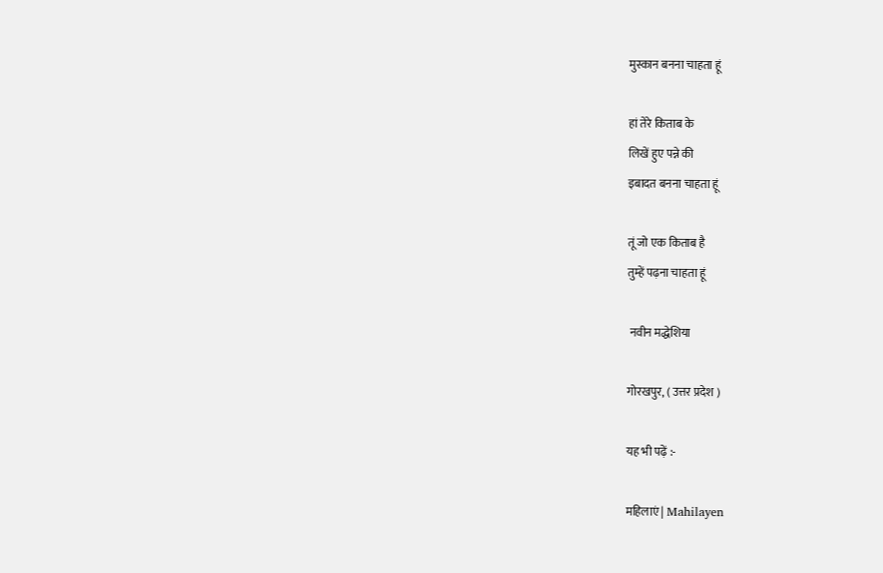मुस्कान बनना चाहता हूं

हां तेरे किताब के
लिखें हुए पन्ने की
इबादत बनना चाहता हूं

तूं जो एक किताब है
तुम्हें पढ़ना चाहता हूं

 नवीन मद्धेशिया

गोरखपुर, ( उत्तर प्रदेश )

यह भी पढ़ें :-

महिलाएं | Mahilayen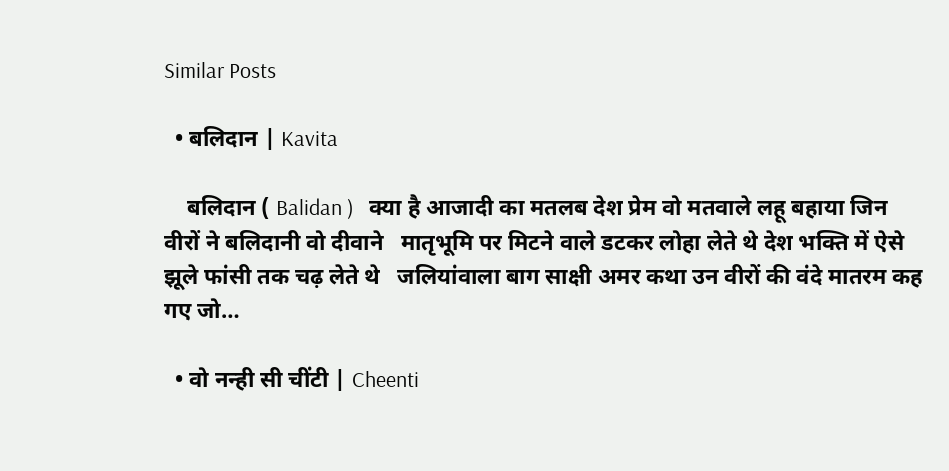Similar Posts

  • बलिदान | Kavita

    बलिदान ( Balidan )   क्या है आजादी का मतलब देश प्रेम वो मतवाले लहू बहाया जिन वीरों ने बलिदानी वो दीवाने   मातृभूमि पर मिटने वाले डटकर लोहा लेते थे देश भक्ति में ऐसे झूले फांसी तक चढ़ लेते थे   जलियांवाला बाग साक्षी अमर कथा उन वीरों की वंदे मातरम कह गए जो…

  • वो नन्ही सी चींटी | Cheenti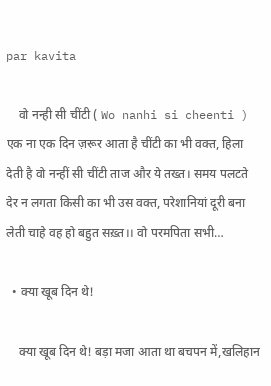par kavita

    वो नन्ही सी चींटी ( Wo nanhi si cheenti )   एक ना एक दिन ज़रूर आता है चींटी का भी वक्त, हिला देती है वो नन्हीं सी चींटी ताज और ये तख्त। समय पलटते देर न लगता किसी का भी उस वक्त, परेशानियां दूरी बना लेती चाहे वह हो बहुत सख़्त।। वो परमपिता सभी…

  • क्या खूब दिन थे!

    क्या खूब दिन थे! बड़ा मजा आता था बचपन में,खलिहान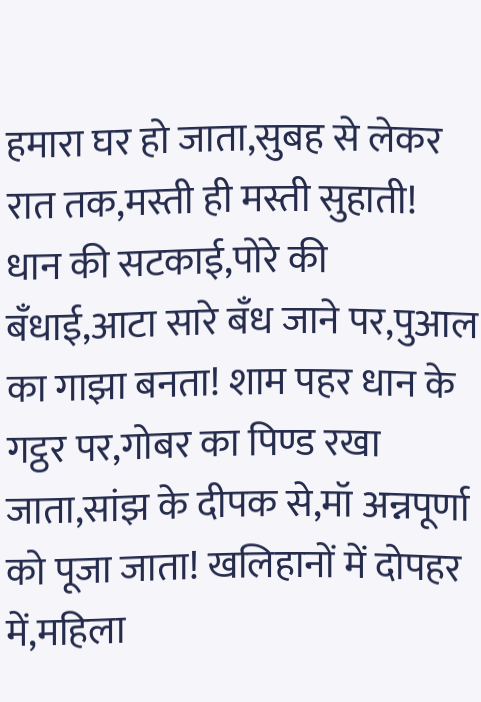हमारा घर हो जाता,सुबह से लेकर रात तक,मस्ती ही मस्ती सुहाती! धान की सटकाई,पोरे की बँधाई,आटा सारे बँध जाने पर,पुआल का गाझा बनता! शाम पहर धान के गट्ठर पर,गोबर का पिण्ड रखा जाता,सांझ के दीपक से,मॉ अन्नपूर्णा को पूजा जाता! खलिहानों में दोपहर में,महिला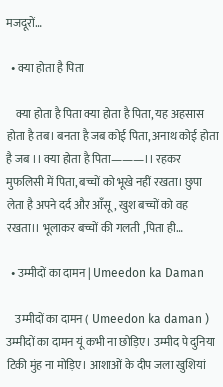मजदूरों…

  • क्या होता है पिता

    क्या होता है पिता क्या होता है पिता, यह अहसास होता है तब। बनता है जब कोई पिता, अनाथ कोई होता है जब ।। क्या होता है पिता———।। रहकर मुफलिसी में पिता, बच्चों को भूखे नहीं रखता। छुपा लेता है अपने दर्द और आँसू, खुश बच्चों को वह रखता।। भूलाकर बच्चों की गलती ,पिता ही…

  • उम्मीदों का दामन | Umeedon ka Daman

    उम्मीदों का दामन ( Umeedon ka daman )   उम्मीदों का दामन यूं कभी ना छोड़िए। उम्मीद पे दुनिया टिकी मुंह ना मोड़िए। आशाओं के दीप जला खुशियां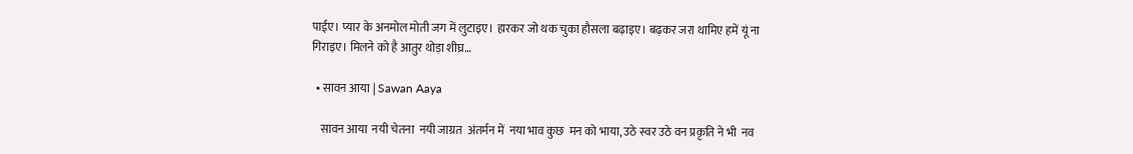पाईए। प्यार के अनमोल मोती जग में लुटाइए। हारकर जो थक चुका हौसला बढ़ाइए। बढ़कर जरा थामिए हमें यूं ना गिराइए। मिलने को है आतुर थोड़ा शीघ्र…

  • सावन आया | Sawan Aaya

    सावन आया  नयी चेतना  नयी जाग्रत  अंतर्मन में  नया भाव कुछ  मन को भाया, उठे स्वर उठे वन प्रकृति ने भी  नव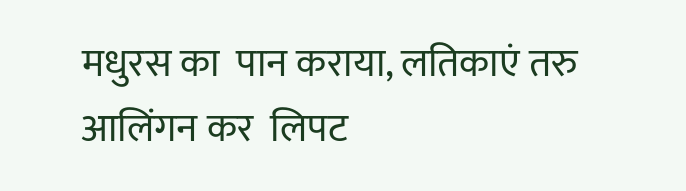मधुरस का  पान कराया, लतिकाएं तरु आलिंगन कर  लिपट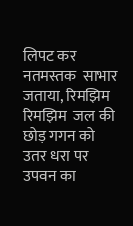लिपट कर  नतमस्तक  साभार जताया, रिमझिम रिमझिम  जल की  छोड़ गगन को  उतर धरा पर  उपवन का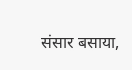संसार बसाया,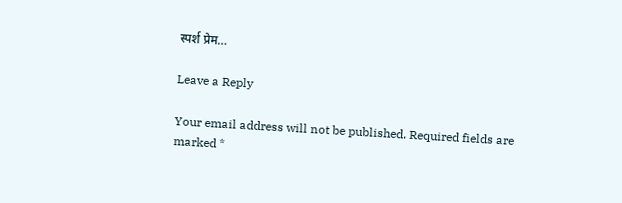स्पर्श प्रेम…

Leave a Reply

Your email address will not be published. Required fields are marked *